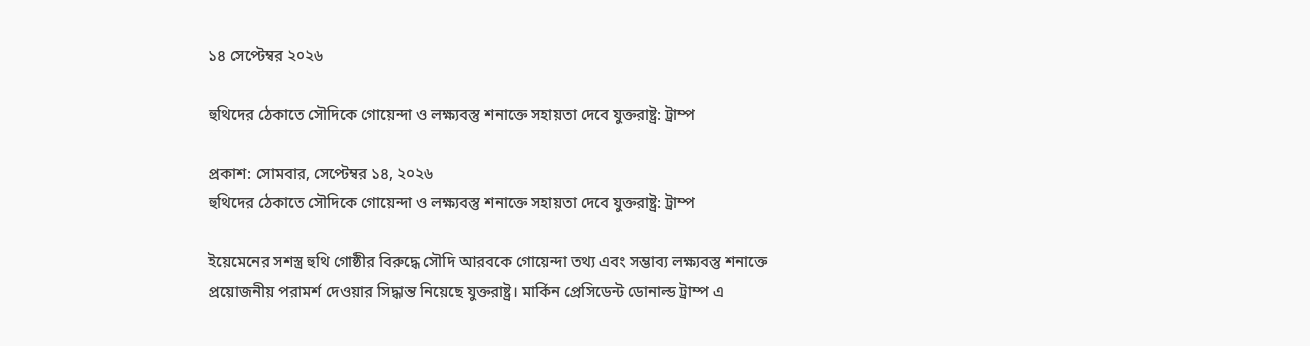১৪ সেপ্টেম্বর ২০২৬

হুথিদের ঠেকাতে সৌদিকে গোয়েন্দা ও লক্ষ্যবস্তু শনাক্তে সহায়তা দেবে যুক্তরাষ্ট্র: ট্রাম্প

প্রকাশ: সোমবার, সেপ্টেম্বর ১৪, ২০২৬
হুথিদের ঠেকাতে সৌদিকে গোয়েন্দা ও লক্ষ্যবস্তু শনাক্তে সহায়তা দেবে যুক্তরাষ্ট্র: ট্রাম্প

ইয়েমেনের সশস্ত্র হুথি গোষ্ঠীর বিরুদ্ধে সৌদি আরবকে গোয়েন্দা তথ্য এবং সম্ভাব্য লক্ষ্যবস্তু শনাক্তে প্রয়োজনীয় পরামর্শ দেওয়ার সিদ্ধান্ত নিয়েছে যুক্তরাষ্ট্র। মার্কিন প্রেসিডেন্ট ডোনাল্ড ট্রাম্প এ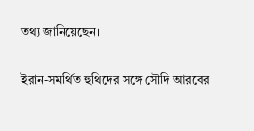তথ্য জানিয়েছেন।

ইরান-সমর্থিত হুথিদের সঙ্গে সৌদি আরবের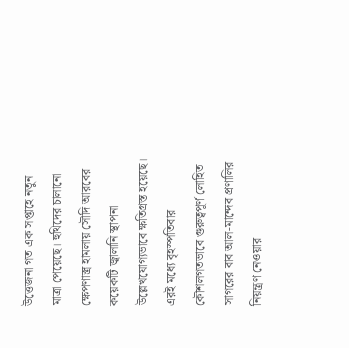উত্তেজনা গত এক সপ্তাহে নতুন মাত্রা পেয়েছে। হুথিদের চালানো ক্ষেপণাস্ত্র হামলায় সৌদি আরবের কয়েকটি জ্বালানি স্থাপনা উল্লেখযোগ্যভাবে ক্ষতিগ্রস্ত হয়েছে। এরই মধ্যে বৃহস্পতিবার কৌশলগতভাবে গুরুত্বপূর্ণ লোহিত সাগরের বাব আল-মান্দেব প্রণালির নিয়ন্ত্রণ নেওয়ার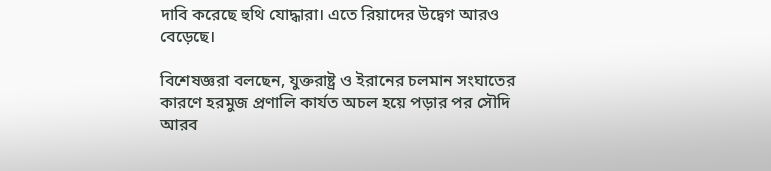দাবি করেছে হুথি যোদ্ধারা। এতে রিয়াদের উদ্বেগ আরও বেড়েছে।

বিশেষজ্ঞরা বলছেন, যুক্তরাষ্ট্র ও ইরানের চলমান সংঘাতের কারণে হরমুজ প্রণালি কার্যত অচল হয়ে পড়ার পর সৌদি আরব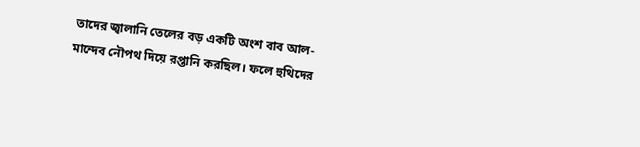তাদের জ্বালানি তেলের বড় একটি অংশ বাব আল-মান্দেব নৌপথ দিয়ে রপ্তানি করছিল। ফলে হুথিদের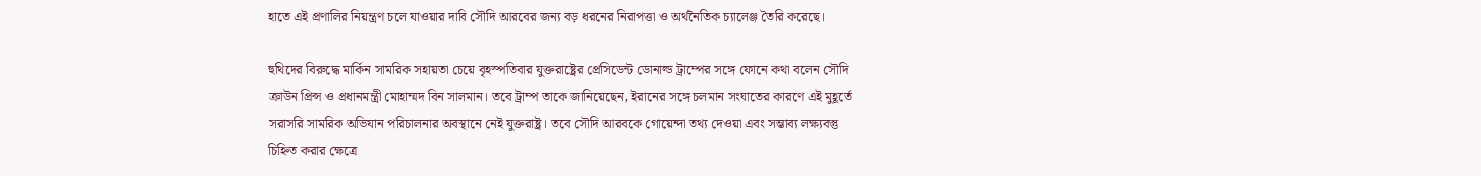হাতে এই প্রণালির নিয়ন্ত্রণ চলে যাওয়ার দাবি সৌদি আরবের জন্য বড় ধরনের নিরাপত্তা ও অর্থনৈতিক চ্যালেঞ্জ তৈরি করেছে।

হুথিদের বিরুদ্ধে মার্কিন সামরিক সহায়তা চেয়ে বৃহস্পতিবার যুক্তরাষ্ট্রের প্রেসিডেন্ট ডোনাল্ড ট্রাম্পের সঙ্গে ফোনে কথা বলেন সৌদি ক্রাউন প্রিন্স ও প্রধানমন্ত্রী মোহাম্মদ বিন সালমান। তবে ট্রাম্প তাকে জানিয়েছেন, ইরানের সঙ্গে চলমান সংঘাতের কারণে এই মুহূর্তে সরাসরি সামরিক অভিযান পরিচালনার অবস্থানে নেই যুক্তরাষ্ট্র। তবে সৌদি আরবকে গোয়েন্দা তথ্য দেওয়া এবং সম্ভাব্য লক্ষ্যবস্তু চিহ্নিত করার ক্ষেত্রে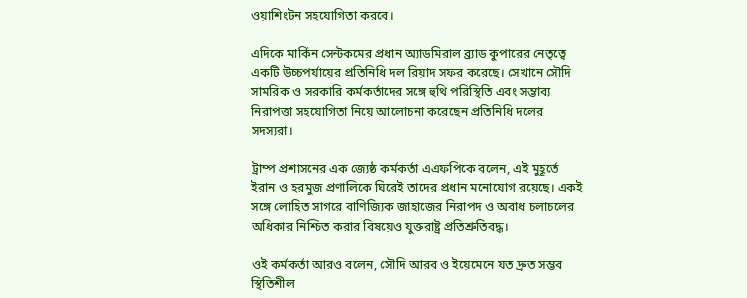ওয়াশিংটন সহযোগিতা করবে।

এদিকে মার্কিন সেন্টকমের প্রধান অ্যাডমিরাল ব্র্যাড কুপারের নেতৃত্বে একটি উচ্চপর্যায়ের প্রতিনিধি দল রিয়াদ সফর করেছে। সেখানে সৌদি সামরিক ও সরকারি কর্মকর্তাদের সঙ্গে হুথি পরিস্থিতি এবং সম্ভাব্য নিরাপত্তা সহযোগিতা নিয়ে আলোচনা করেছেন প্রতিনিধি দলের সদস্যরা।

ট্রাম্প প্রশাসনের এক জ্যেষ্ঠ কর্মকর্তা এএফপিকে বলেন, এই মুহূর্তে ইরান ও হরমুজ প্রণালিকে ঘিরেই তাদের প্রধান মনোযোগ রয়েছে। একই সঙ্গে লোহিত সাগরে বাণিজ্যিক জাহাজের নিরাপদ ও অবাধ চলাচলের অধিকার নিশ্চিত করার বিষয়েও যুক্তরাষ্ট্র প্রতিশ্রুতিবদ্ধ।

ওই কর্মকর্তা আরও বলেন, সৌদি আরব ও ইয়েমেনে যত দ্রুত সম্ভব স্থিতিশীল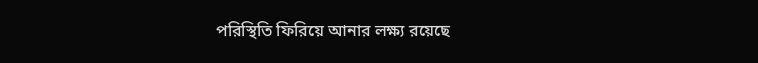পরিস্থিতি ফিরিয়ে আনার লক্ষ্য রয়েছে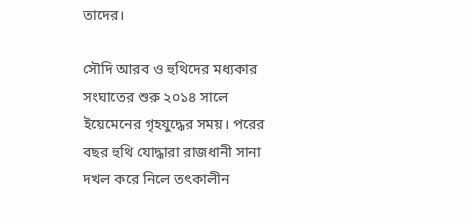তাদের।

সৌদি আরব ও হুথিদের মধ্যকার সংঘাতের শুরু ২০১৪ সালে ইয়েমেনের গৃহযুদ্ধের সময়। পরের বছর হুথি যোদ্ধারা রাজধানী সানা দখল করে নিলে তৎকালীন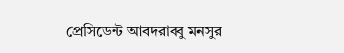প্রেসিডেন্ট আবদরাব্বু মনসুর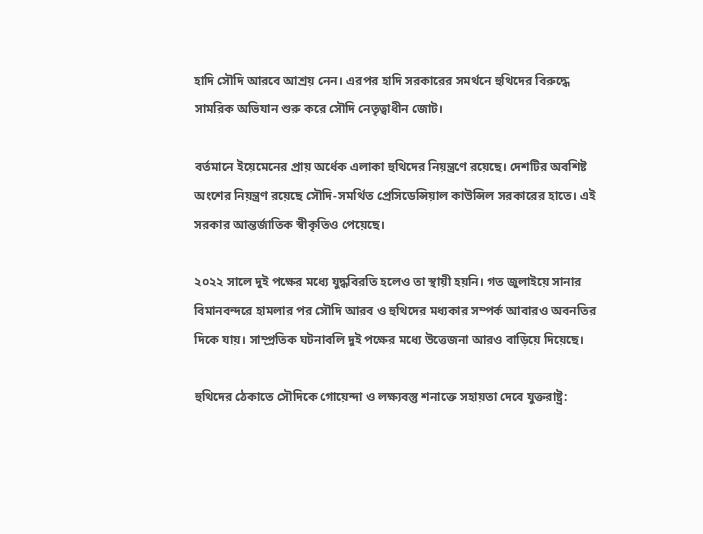হাদি সৌদি আরবে আশ্রয় নেন। এরপর হাদি সরকারের সমর্থনে হুথিদের বিরুদ্ধে সামরিক অভিযান শুরু করে সৌদি নেতৃত্বাধীন জোট।

বর্তমানে ইয়েমেনের প্রায় অর্ধেক এলাকা হুথিদের নিয়ন্ত্রণে রয়েছে। দেশটির অবশিষ্ট অংশের নিয়ন্ত্রণ রয়েছে সৌদি-সমর্থিত প্রেসিডেন্সিয়াল কাউন্সিল সরকারের হাতে। এই সরকার আন্তর্জাতিক স্বীকৃতিও পেয়েছে।

২০২২ সালে দুই পক্ষের মধ্যে যুদ্ধবিরতি হলেও তা স্থায়ী হয়নি। গত জুলাইয়ে সানার বিমানবন্দরে হামলার পর সৌদি আরব ও হুথিদের মধ্যকার সম্পর্ক আবারও অবনতির দিকে যায়। সাম্প্রতিক ঘটনাবলি দুই পক্ষের মধ্যে উত্তেজনা আরও বাড়িয়ে দিয়েছে।

হুথিদের ঠেকাতে সৌদিকে গোয়েন্দা ও লক্ষ্যবস্তু শনাক্তে সহায়তা দেবে যুক্তরাষ্ট্র: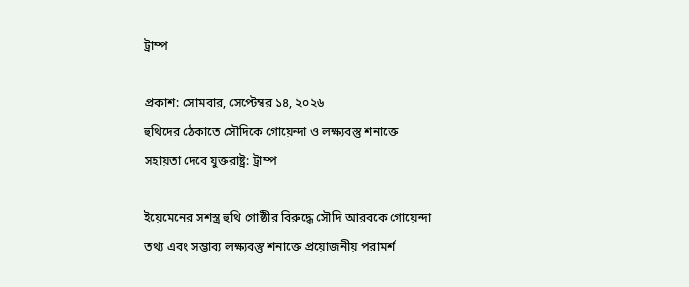ট্রাম্প

প্রকাশ: সোমবার, সেপ্টেম্বর ১৪, ২০২৬
হুথিদের ঠেকাতে সৌদিকে গোয়েন্দা ও লক্ষ্যবস্তু শনাক্তে সহায়তা দেবে যুক্তরাষ্ট্র: ট্রাম্প

ইয়েমেনের সশস্ত্র হুথি গোষ্ঠীর বিরুদ্ধে সৌদি আরবকে গোয়েন্দা তথ্য এবং সম্ভাব্য লক্ষ্যবস্তু শনাক্তে প্রয়োজনীয় পরামর্শ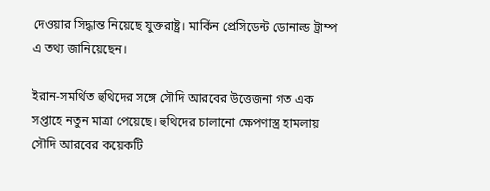দেওয়ার সিদ্ধান্ত নিয়েছে যুক্তরাষ্ট্র। মার্কিন প্রেসিডেন্ট ডোনাল্ড ট্রাম্প এ তথ্য জানিয়েছেন।

ইরান-সমর্থিত হুথিদের সঙ্গে সৌদি আরবের উত্তেজনা গত এক সপ্তাহে নতুন মাত্রা পেয়েছে। হুথিদের চালানো ক্ষেপণাস্ত্র হামলায় সৌদি আরবের কয়েকটি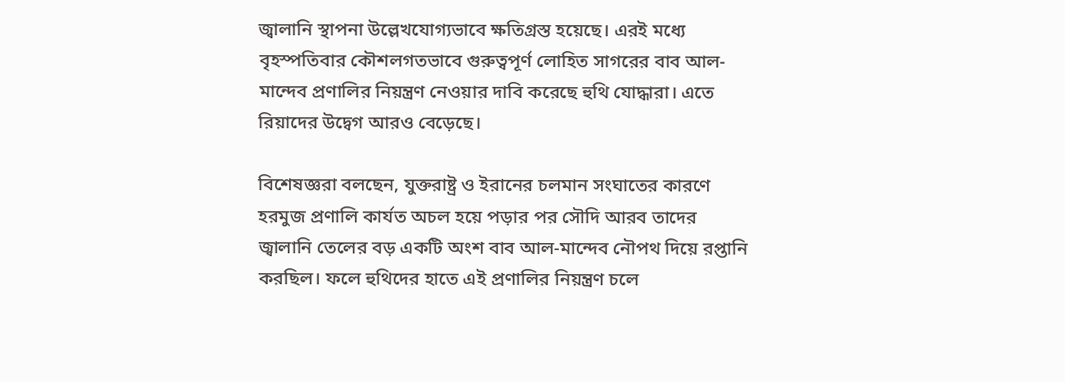জ্বালানি স্থাপনা উল্লেখযোগ্যভাবে ক্ষতিগ্রস্ত হয়েছে। এরই মধ্যে বৃহস্পতিবার কৌশলগতভাবে গুরুত্বপূর্ণ লোহিত সাগরের বাব আল-মান্দেব প্রণালির নিয়ন্ত্রণ নেওয়ার দাবি করেছে হুথি যোদ্ধারা। এতে রিয়াদের উদ্বেগ আরও বেড়েছে।

বিশেষজ্ঞরা বলছেন, যুক্তরাষ্ট্র ও ইরানের চলমান সংঘাতের কারণে হরমুজ প্রণালি কার্যত অচল হয়ে পড়ার পর সৌদি আরব তাদের জ্বালানি তেলের বড় একটি অংশ বাব আল-মান্দেব নৌপথ দিয়ে রপ্তানি করছিল। ফলে হুথিদের হাতে এই প্রণালির নিয়ন্ত্রণ চলে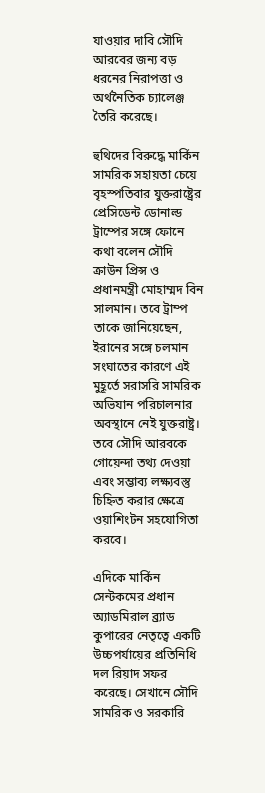যাওয়ার দাবি সৌদি আরবের জন্য বড় ধরনের নিরাপত্তা ও অর্থনৈতিক চ্যালেঞ্জ তৈরি করেছে।

হুথিদের বিরুদ্ধে মার্কিন সামরিক সহায়তা চেয়ে বৃহস্পতিবার যুক্তরাষ্ট্রের প্রেসিডেন্ট ডোনাল্ড ট্রাম্পের সঙ্গে ফোনে কথা বলেন সৌদি ক্রাউন প্রিন্স ও প্রধানমন্ত্রী মোহাম্মদ বিন সালমান। তবে ট্রাম্প তাকে জানিয়েছেন, ইরানের সঙ্গে চলমান সংঘাতের কারণে এই মুহূর্তে সরাসরি সামরিক অভিযান পরিচালনার অবস্থানে নেই যুক্তরাষ্ট্র। তবে সৌদি আরবকে গোয়েন্দা তথ্য দেওয়া এবং সম্ভাব্য লক্ষ্যবস্তু চিহ্নিত করার ক্ষেত্রে ওয়াশিংটন সহযোগিতা করবে।

এদিকে মার্কিন সেন্টকমের প্রধান অ্যাডমিরাল ব্র্যাড কুপারের নেতৃত্বে একটি উচ্চপর্যায়ের প্রতিনিধি দল রিয়াদ সফর করেছে। সেখানে সৌদি সামরিক ও সরকারি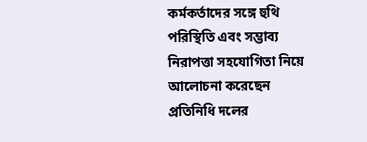কর্মকর্তাদের সঙ্গে হুথি পরিস্থিতি এবং সম্ভাব্য নিরাপত্তা সহযোগিতা নিয়ে আলোচনা করেছেন প্রতিনিধি দলের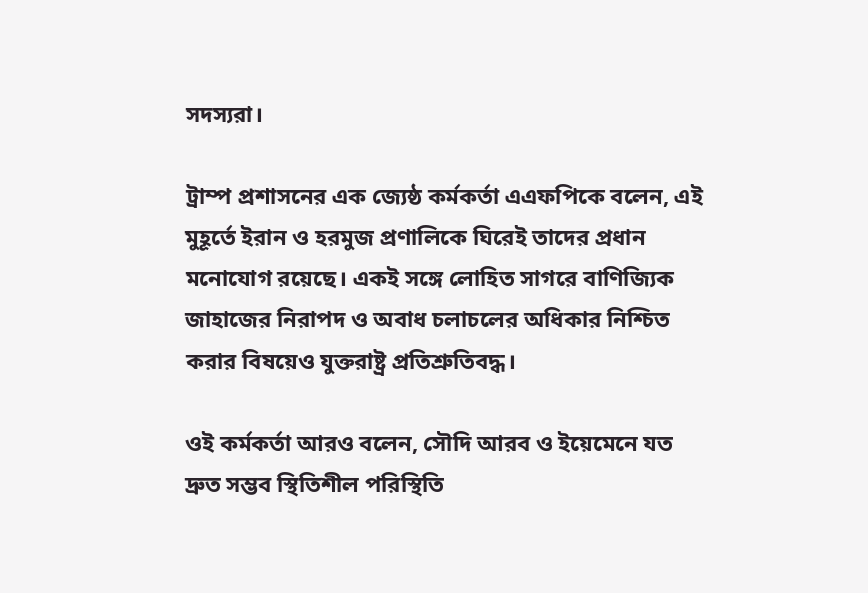সদস্যরা।

ট্রাম্প প্রশাসনের এক জ্যেষ্ঠ কর্মকর্তা এএফপিকে বলেন, এই মুহূর্তে ইরান ও হরমুজ প্রণালিকে ঘিরেই তাদের প্রধান মনোযোগ রয়েছে। একই সঙ্গে লোহিত সাগরে বাণিজ্যিক জাহাজের নিরাপদ ও অবাধ চলাচলের অধিকার নিশ্চিত করার বিষয়েও যুক্তরাষ্ট্র প্রতিশ্রুতিবদ্ধ।

ওই কর্মকর্তা আরও বলেন, সৌদি আরব ও ইয়েমেনে যত দ্রুত সম্ভব স্থিতিশীল পরিস্থিতি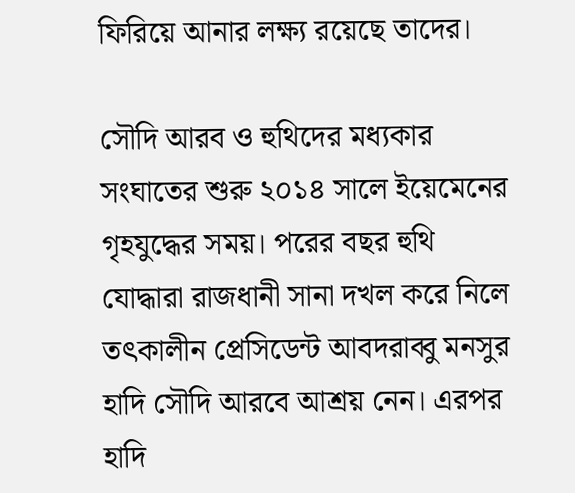ফিরিয়ে আনার লক্ষ্য রয়েছে তাদের।

সৌদি আরব ও হুথিদের মধ্যকার সংঘাতের শুরু ২০১৪ সালে ইয়েমেনের গৃহযুদ্ধের সময়। পরের বছর হুথি যোদ্ধারা রাজধানী সানা দখল করে নিলে তৎকালীন প্রেসিডেন্ট আবদরাব্বু মনসুর হাদি সৌদি আরবে আশ্রয় নেন। এরপর হাদি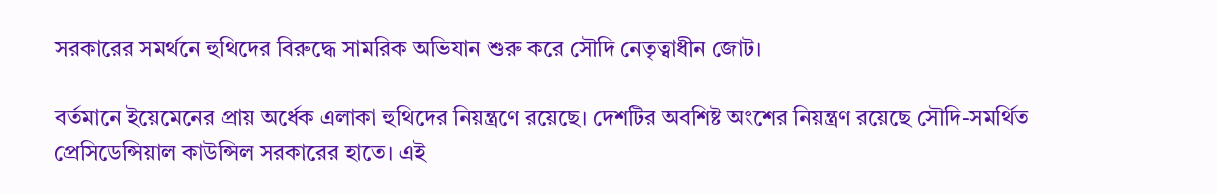সরকারের সমর্থনে হুথিদের বিরুদ্ধে সামরিক অভিযান শুরু করে সৌদি নেতৃত্বাধীন জোট।

বর্তমানে ইয়েমেনের প্রায় অর্ধেক এলাকা হুথিদের নিয়ন্ত্রণে রয়েছে। দেশটির অবশিষ্ট অংশের নিয়ন্ত্রণ রয়েছে সৌদি-সমর্থিত প্রেসিডেন্সিয়াল কাউন্সিল সরকারের হাতে। এই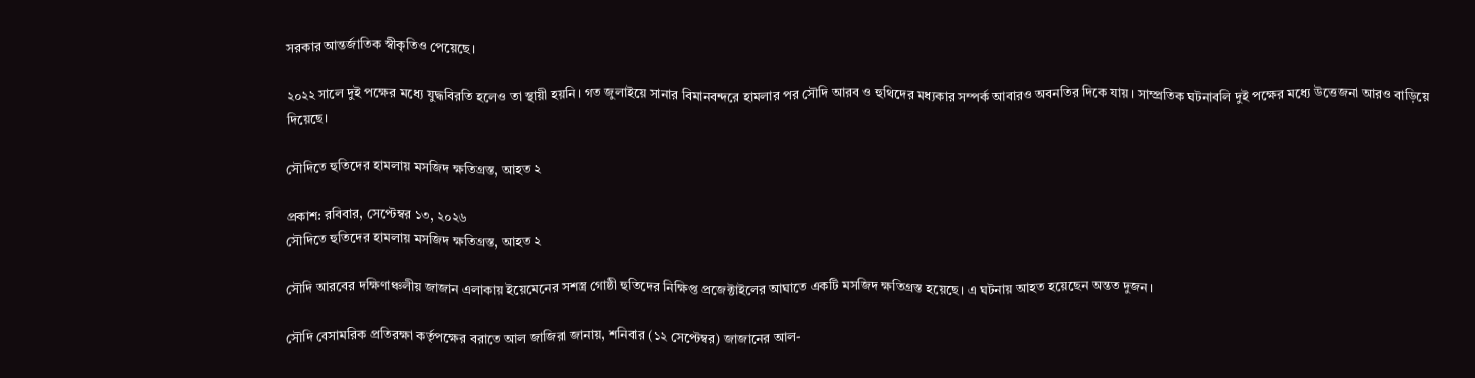সরকার আন্তর্জাতিক স্বীকৃতিও পেয়েছে।

২০২২ সালে দুই পক্ষের মধ্যে যুদ্ধবিরতি হলেও তা স্থায়ী হয়নি। গত জুলাইয়ে সানার বিমানবন্দরে হামলার পর সৌদি আরব ও হুথিদের মধ্যকার সম্পর্ক আবারও অবনতির দিকে যায়। সাম্প্রতিক ঘটনাবলি দুই পক্ষের মধ্যে উত্তেজনা আরও বাড়িয়ে দিয়েছে।

সৌদিতে হুতিদের হামলায় মসজিদ ক্ষতিগ্রস্ত, আহত ২

প্রকাশ: রবিবার, সেপ্টেম্বর ১৩, ২০২৬
সৌদিতে হুতিদের হামলায় মসজিদ ক্ষতিগ্রস্ত, আহত ২

সৌদি আরবের দক্ষিণাঞ্চলীয় জাজান এলাকায় ইয়েমেনের সশস্ত্র গোষ্ঠী হুতিদের নিক্ষিপ্ত প্রজেক্টাইলের আঘাতে একটি মসজিদ ক্ষতিগ্রস্ত হয়েছে। এ ঘটনায় আহত হয়েছেন অন্তত দুজন।

সৌদি বেসামরিক প্রতিরক্ষা কর্তৃপক্ষের বরাতে আল জাজিরা জানায়, শনিবার (১২ সেপ্টেম্বর) জাজানের আল-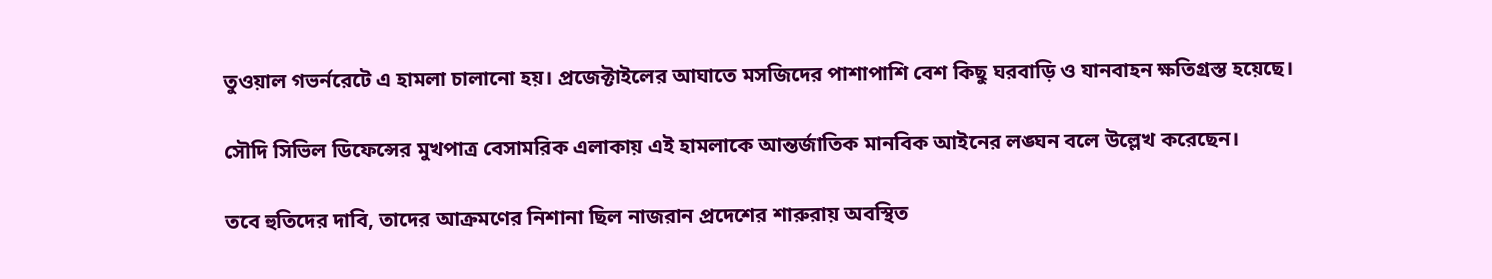তুওয়াল গভর্নরেটে এ হামলা চালানো হয়। প্রজেক্টাইলের আঘাতে মসজিদের পাশাপাশি বেশ কিছু ঘরবাড়ি ও যানবাহন ক্ষতিগ্রস্ত হয়েছে।

সৌদি সিভিল ডিফেন্সের মুখপাত্র বেসামরিক এলাকায় এই হামলাকে আন্তর্জাতিক মানবিক আইনের লঙ্ঘন বলে উল্লেখ করেছেন।

তবে হুতিদের দাবি, তাদের আক্রমণের নিশানা ছিল নাজরান প্রদেশের শারুরায় অবস্থিত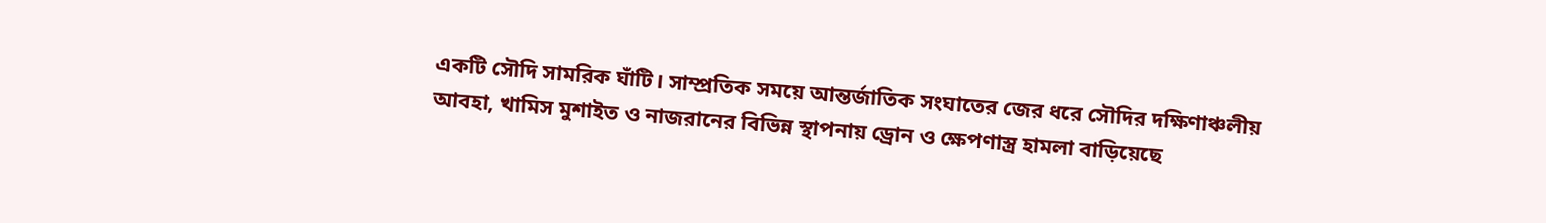একটি সৌদি সামরিক ঘাঁটি। সাম্প্রতিক সময়ে আন্তর্জাতিক সংঘাতের জের ধরে সৌদির দক্ষিণাঞ্চলীয় আবহা, খামিস মুশাইত ও নাজরানের বিভিন্ন স্থাপনায় ড্রোন ও ক্ষেপণাস্ত্র হামলা বাড়িয়েছে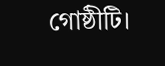গোষ্ঠীটি।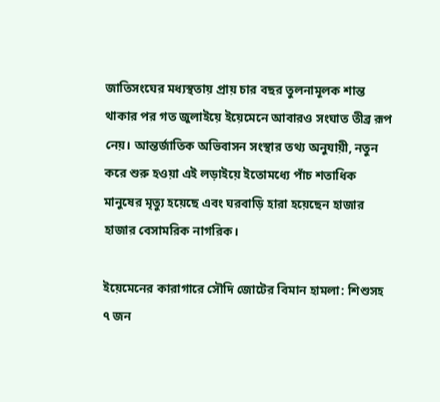জাতিসংঘের মধ্যস্থতায় প্রায় চার বছর তুলনামূলক শান্ত থাকার পর গত জুলাইয়ে ইয়েমেনে আবারও সংঘাত তীব্র রূপ নেয়। আন্তর্জাতিক অভিবাসন সংস্থার তথ্য অনুযায়ী, নতুন করে শুরু হওয়া এই লড়াইয়ে ইতোমধ্যে পাঁচ শতাধিক মানুষের মৃত্যু হয়েছে এবং ঘরবাড়ি হারা হয়েছেন হাজার হাজার বেসামরিক নাগরিক।

ইয়েমেনের কারাগারে সৌদি জোটের বিমান হামলা: শিশুসহ ৭ জন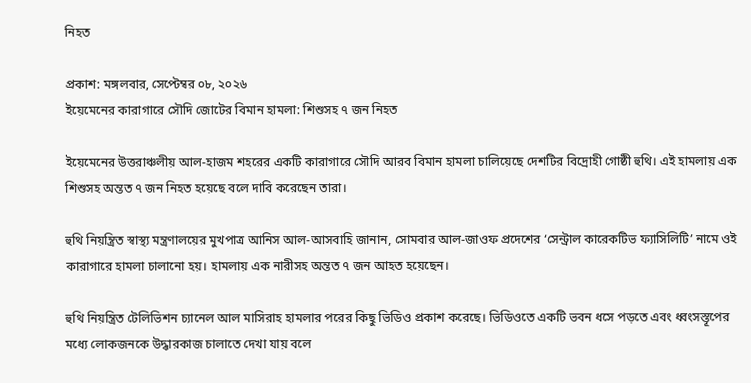নিহত

প্রকাশ: মঙ্গলবার, সেপ্টেম্বর ০৮, ২০২৬
ইয়েমেনের কারাগারে সৌদি জোটের বিমান হামলা: শিশুসহ ৭ জন নিহত

ইয়েমেনের উত্তরাঞ্চলীয় আল-হাজম শহরের একটি কারাগারে সৌদি আরব বিমান হামলা চালিয়েছে দেশটির বিদ্রোহী গোষ্ঠী হুথি। এই হামলায় এক শিশুসহ অন্তত ৭ জন নিহত হয়েছে বলে দাবি করেছেন তারা।

হুথি নিয়ন্ত্রিত স্বাস্থ্য মন্ত্রণালয়ের মুখপাত্র আনিস আল-আসবাহি জানান, সোমবার আল-জাওফ প্রদেশের ‘সেন্ট্রাল কারেকটিভ ফ্যাসিলিটি’ নামে ওই কারাগারে হামলা চালানো হয়। হামলায় এক নারীসহ অন্তত ৭ জন আহত হয়েছেন।

হুথি নিয়ন্ত্রিত টেলিভিশন চ্যানেল আল মাসিরাহ হামলার পরের কিছু ভিডিও প্রকাশ করেছে। ভিডিওতে একটি ভবন ধসে পড়তে এবং ধ্বংসস্তূপের মধ্যে লোকজনকে উদ্ধারকাজ চালাতে দেখা যায় বলে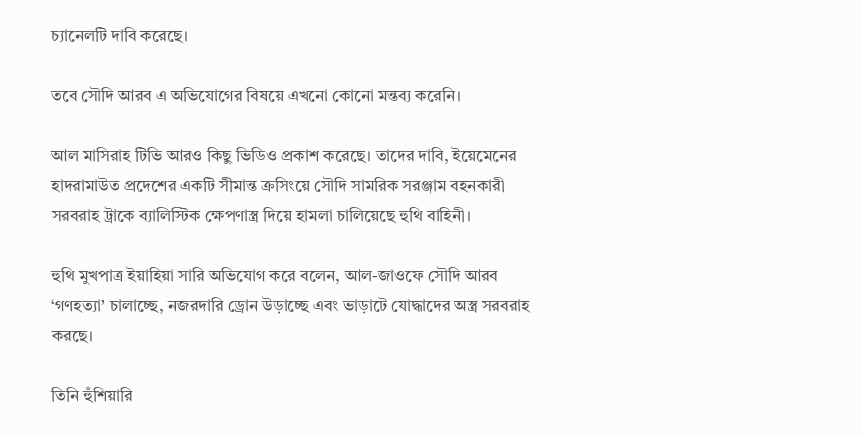চ্যানেলটি দাবি করেছে।

তবে সৌদি আরব এ অভিযোগের বিষয়ে এখনো কোনো মন্তব্য করেনি।

আল মাসিরাহ টিভি আরও কিছু ভিডিও প্রকাশ করেছে। তাদের দাবি, ইয়েমেনের হাদরামাউত প্রদেশের একটি সীমান্ত ক্রসিংয়ে সৌদি সামরিক সরঞ্জাম বহনকারী সরবরাহ ট্রাকে ব্যালিস্টিক ক্ষেপণাস্ত্র দিয়ে হামলা চালিয়েছে হুথি বাহিনী।

হুথি মুখপাত্র ইয়াহিয়া সারি অভিযোগ করে বলেন, আল-জাওফে সৌদি আরব ‘গণহত্যা’ চালাচ্ছে, নজরদারি ড্রোন উড়াচ্ছে এবং ভাড়াটে যোদ্ধাদের অস্ত্র সরবরাহ করছে।

তিনি হুঁশিয়ারি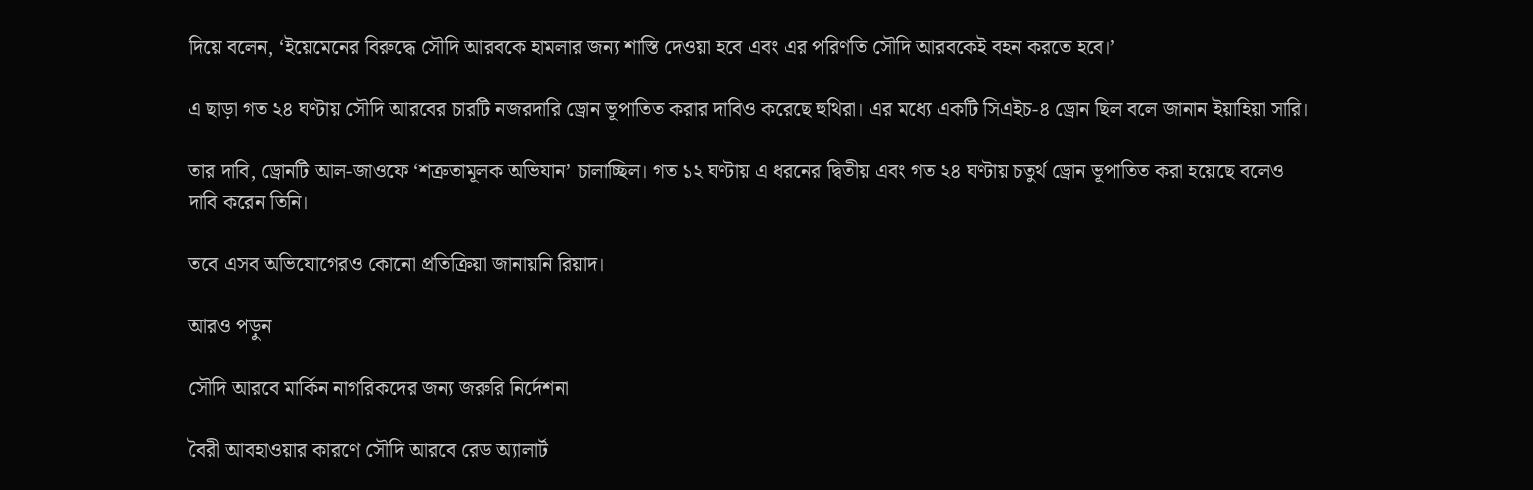দিয়ে বলেন, ‘ইয়েমেনের বিরুদ্ধে সৌদি আরবকে হামলার জন্য শাস্তি দেওয়া হবে এবং এর পরিণতি সৌদি আরবকেই বহন করতে হবে।’

এ ছাড়া গত ২৪ ঘণ্টায় সৌদি আরবের চারটি নজরদারি ড্রোন ভূপাতিত করার দাবিও করেছে হুথিরা। এর মধ্যে একটি সিএইচ-৪ ড্রোন ছিল বলে জানান ইয়াহিয়া সারি।

তার দাবি, ড্রোনটি আল-জাওফে ‘শত্রুতামূলক অভিযান’ চালাচ্ছিল। গত ১২ ঘণ্টায় এ ধরনের দ্বিতীয় এবং গত ২৪ ঘণ্টায় চতুর্থ ড্রোন ভূপাতিত করা হয়েছে বলেও দাবি করেন তিনি।

তবে এসব অভিযোগেরও কোনো প্রতিক্রিয়া জানায়নি রিয়াদ।

আরও পড়ুন

সৌদি আরবে মার্কিন নাগরিকদের জন্য জরুরি নির্দেশনা

বৈরী আবহাওয়ার কারণে সৌদি আরবে রেড অ্যালার্ট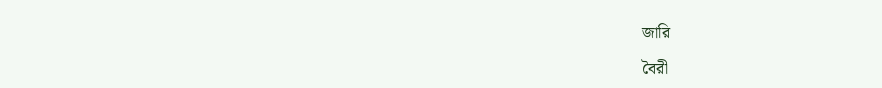জারি

বৈরী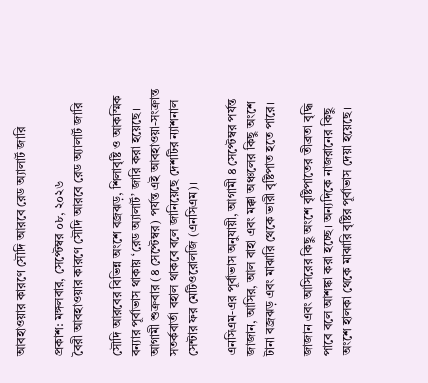আবহাওয়ার কারণে সৌদি আরবে রেড অ্যালার্ট জারি

প্রকাশ: মঙ্গলবার, সেপ্টেম্বর ০৮, ২০২৬
বৈরী আবহাওয়ার কারণে সৌদি আরবে রেড অ্যালার্ট জারি

সৌদি আরবের বিভিন্ন অংশে বজ্রঝড়, শিলাবৃষ্টি ও আকস্মিক বন্যার পূর্বাভাস থাকায় ‘রেড অ্যালার্ট’ জারি করা হয়েছে। আগামী শুক্রবার (৪ সেপ্টেম্বর) পর্যন্ত এই আবহাওয়া-সংক্রান্ত সতর্কবার্তা বহাল থাকবে বলে জানিয়েছে দেশটির ন্যাশনাল সেন্টার ফর মেটিওরোলজি (এনসিএম)।

এনসিএম-এর পূর্বাভাস অনুযায়ী, আগামী ৪ সেপ্টেম্বর পর্যন্ত জাজান, আসির, আল বাহা এবং মক্কা অঞ্চলের কিছু অংশে টানা বজ্রঝড় এবং মাঝারি থেকে ভারী বৃষ্টিপাত হতে পারে।

জাজান এবং আসিরের কিছু অংশে বৃষ্টিপাতের তীব্রতা বৃদ্ধি পাবে বলে আশঙ্কা করা হচ্ছে। অন্যদিকে নাজরানের কিছু অংশে হালকা থেকে মাঝারি বৃষ্টির পূর্বাভাস দেয়া হয়েছে।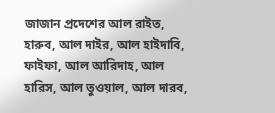জাজান প্রদেশের আল রাইত, হারুব, আল দাইর, আল হাইদাবি, ফাইফা, আল আরিদাহ, আল হারিস, আল তুওয়াল, আল দারব,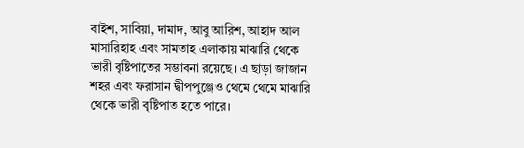বাইশ, সাবিয়া, দামাদ, আবু আরিশ, আহাদ আল মাসারিহাহ এবং সামতাহ এলাকায় মাঝারি থেকে ভারী বৃষ্টিপাতের সম্ভাবনা রয়েছে। এ ছাড়া জাজান শহর এবং ফরাসান দ্বীপপুঞ্জেও থেমে থেমে মাঝারি থেকে ভারী বৃষ্টিপাত হতে পারে।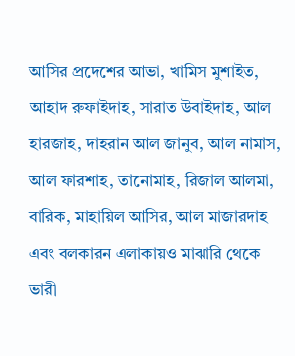আসির প্রদেশের আভা, খামিস মুশাইত, আহাদ রুফাইদাহ, সারাত উবাইদাহ, আল হারজাহ, দাহরান আল জানুব, আল নামাস, আল ফারশাহ, তানোমাহ, রিজাল আলমা, বারিক, মাহায়িল আসির, আল মাজারদাহ এবং বলকারন এলাকায়ও মাঝারি থেকে ভারী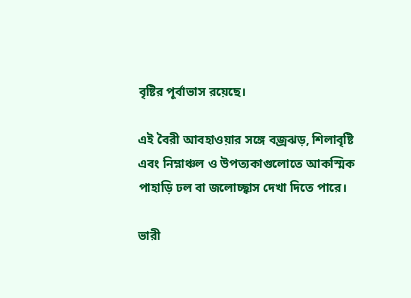বৃষ্টির পূর্বাভাস রয়েছে।

এই বৈরী আবহাওয়ার সঙ্গে বজ্রঝড়, শিলাবৃষ্টি এবং নিম্নাঞ্চল ও উপত্যকাগুলোতে আকস্মিক পাহাড়ি ঢল বা জলোচ্ছ্বাস দেখা দিতে পারে।

ভারী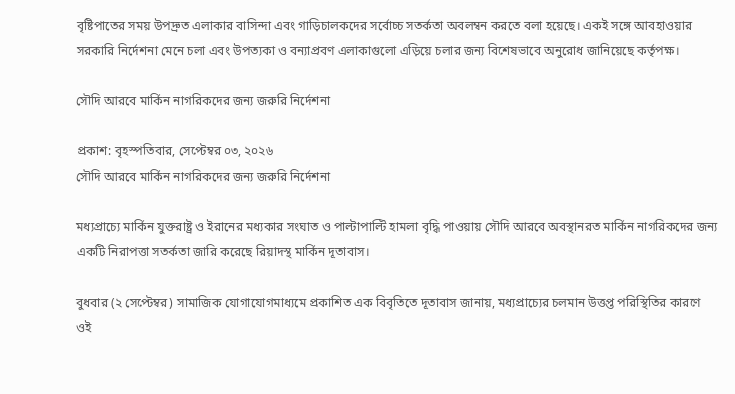বৃষ্টিপাতের সময় উপদ্রুত এলাকার বাসিন্দা এবং গাড়িচালকদের সর্বোচ্চ সতর্কতা অবলম্বন করতে বলা হয়েছে। একই সঙ্গে আবহাওয়ার সরকারি নির্দেশনা মেনে চলা এবং উপত্যকা ও বন্যাপ্রবণ এলাকাগুলো এড়িয়ে চলার জন্য বিশেষভাবে অনুরোধ জানিয়েছে কর্তৃপক্ষ।

সৌদি আরবে মার্কিন নাগরিকদের জন্য জরুরি নির্দেশনা

প্রকাশ: বৃহস্পতিবার, সেপ্টেম্বর ০৩, ২০২৬
সৌদি আরবে মার্কিন নাগরিকদের জন্য জরুরি নির্দেশনা

মধ্যপ্রাচ্যে মার্কিন যুক্তরাষ্ট্র ও ইরানের মধ্যকার সংঘাত ও পাল্টাপাল্টি হামলা বৃদ্ধি পাওয়ায় সৌদি আরবে অবস্থানরত মার্কিন নাগরিকদের জন্য একটি নিরাপত্তা সতর্কতা জারি করেছে রিয়াদস্থ মার্কিন দূতাবাস।

বুধবার (২ সেপ্টেম্বর) সামাজিক যোগাযোগমাধ্যমে প্রকাশিত এক বিবৃতিতে দূতাবাস জানায়, মধ্যপ্রাচ্যের চলমান উত্তপ্ত পরিস্থিতির কারণে ওই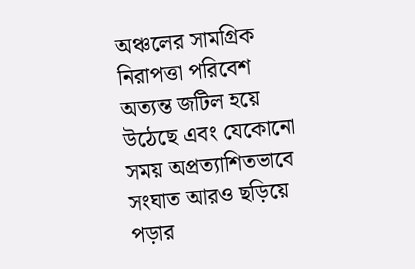অঞ্চলের সামগ্রিক নিরাপত্তা পরিবেশ অত্যন্ত জটিল হয়ে উঠেছে এবং যেকোনো সময় অপ্রত্যাশিতভাবে সংঘাত আরও ছড়িয়ে পড়ার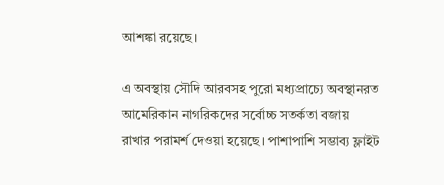আশঙ্কা রয়েছে।

এ অবস্থায় সৌদি আরবসহ পুরো মধ্যপ্রাচ্যে অবস্থানরত আমেরিকান নাগরিকদের সর্বোচ্চ সতর্কতা বজায় রাখার পরামর্শ দেওয়া হয়েছে। পাশাপাশি সম্ভাব্য ফ্লাইট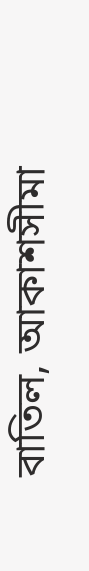বাতিল, আকাশসীমা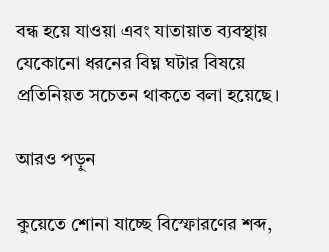বন্ধ হয়ে যাওয়া এবং যাতায়াত ব্যবস্থায় যেকোনো ধরনের বিঘ্ন ঘটার বিষয়ে প্রতিনিয়ত সচেতন থাকতে বলা হয়েছে।

আরও পড়ুন

কুয়েতে শোনা যাচ্ছে বিস্ফোরণের শব্দ,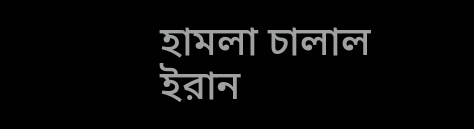হামলা চালাল ইরান